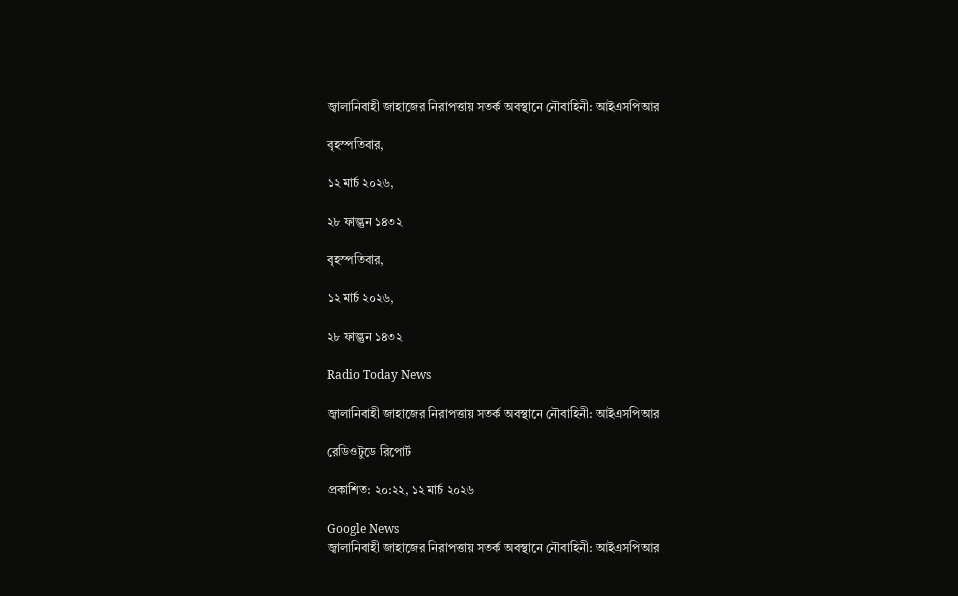জ্বালানিবাহী জাহাজের নিরাপত্তায় সতর্ক অবস্থানে নৌবাহিনী: আইএসপিআর

বৃহস্পতিবার,

১২ মার্চ ২০২৬,

২৮ ফাল্গুন ১৪৩২

বৃহস্পতিবার,

১২ মার্চ ২০২৬,

২৮ ফাল্গুন ১৪৩২

Radio Today News

জ্বালানিবাহী জাহাজের নিরাপত্তায় সতর্ক অবস্থানে নৌবাহিনী: আইএসপিআর

রেডিওটুডে রিপোর্ট

প্রকাশিত: ২০:২২, ১২ মার্চ ২০২৬

Google News
জ্বালানিবাহী জাহাজের নিরাপত্তায় সতর্ক অবস্থানে নৌবাহিনী: আইএসপিআর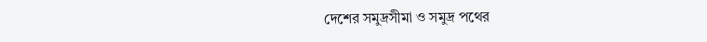দেশের সমুদ্রসীমা ও সমুদ্র পথের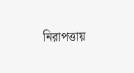নিরাপত্তায়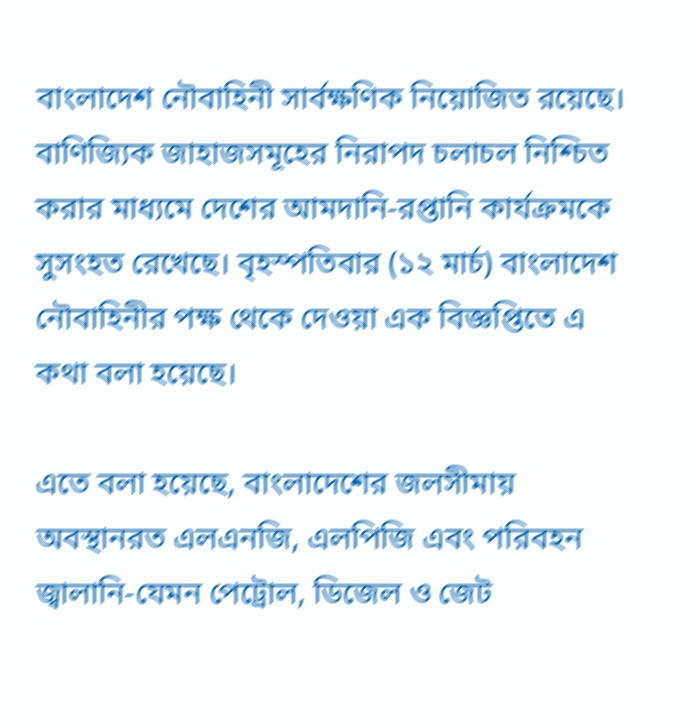বাংলাদেশ নৌবাহিনী সার্বক্ষণিক নিয়োজিত রয়েছে। বাণিজ্যিক জাহাজসমূহের নিরাপদ চলাচল নিশ্চিত করার মাধ্যমে দেশের আমদানি-রপ্তানি কার্যক্রমকে সুসংহত রেখেছে। বৃহস্পতিবার (১২ মার্চ) বাংলাদেশ নৌবাহিনীর পক্ষ থেকে দেওয়া এক বিজ্ঞপ্তিতে এ কথা বলা হয়েছে।

এতে বলা হয়েছে, বাংলাদেশের জলসীমায় অবস্থানরত এলএনজি, এলপিজি এবং পরিবহন জ্বালানি-যেমন পেট্রোল, ডিজেল ও জেট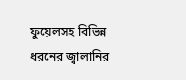ফুয়েলসহ বিভিন্ন ধরনের জ্বালানির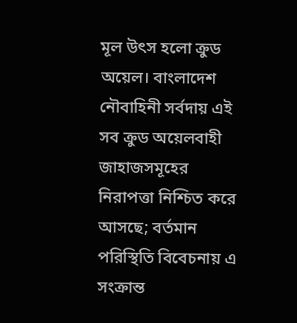মূল উৎস হলো ক্রুড অয়েল। বাংলাদেশ নৌবাহিনী সর্বদায় এই সব ক্রুড অয়েলবাহী জাহাজসমূহের নিরাপত্তা নিশ্চিত করে আসছে; বর্তমান পরিস্থিতি বিবেচনায় এ সংক্রান্ত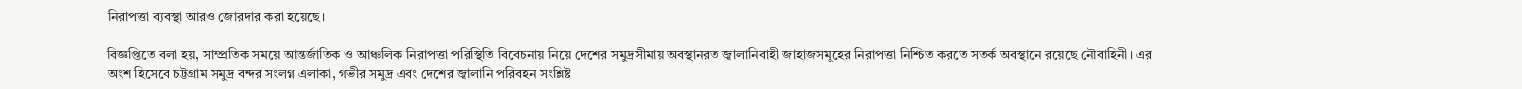নিরাপত্তা ব্যবস্থা আরও জোরদার করা হয়েছে।

বিজ্ঞপ্তিতে বলা হয়, সাম্প্রতিক সময়ে আন্তর্জাতিক ও আঞ্চলিক নিরাপত্তা পরিস্থিতি বিবেচনায় নিয়ে দেশের সমুদ্রসীমায় অবস্থানরত জ্বালানিবাহী জাহাজসমূহের নিরাপত্তা নিশ্চিত করতে সতর্ক অবস্থানে রয়েছে নৌবাহিনী। এর অংশ হিসেবে চট্টগ্রাম সমুদ্র বন্দর সংলগ্ন এলাকা, গভীর সমুদ্র এবং দেশের জ্বালানি পরিবহন সংশ্লিষ্ট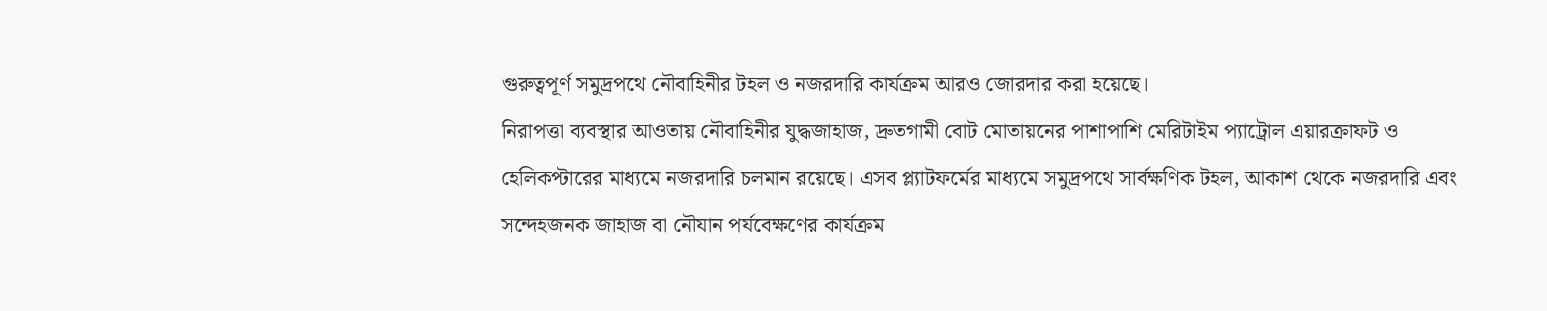গুরুত্বপূর্ণ সমুদ্রপথে নৌবাহিনীর টহল ও নজরদারি কার্যক্রম আরও জোরদার করা হয়েছে।
নিরাপত্তা ব্যবস্থার আওতায় নৌবাহিনীর যুদ্ধজাহাজ, দ্রুতগামী বোট মোতায়নের পাশাপাশি মেরিটাইম প্যাট্রোল এয়ারক্রাফট ও হেলিকপ্টারের মাধ্যমে নজরদারি চলমান রয়েছে। এসব প্ল্যাটফর্মের মাধ্যমে সমুদ্রপথে সার্বক্ষণিক টহল, আকাশ থেকে নজরদারি এবং সন্দেহজনক জাহাজ বা নৌযান পর্যবেক্ষণের কার্যক্রম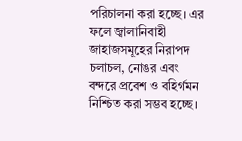পরিচালনা করা হচ্ছে। এর ফলে জ্বালানিবাহী জাহাজসমূহের নিরাপদ চলাচল, নোঙর এবং বন্দরে প্রবেশ ও বহির্গমন নিশ্চিত করা সম্ভব হচ্ছে।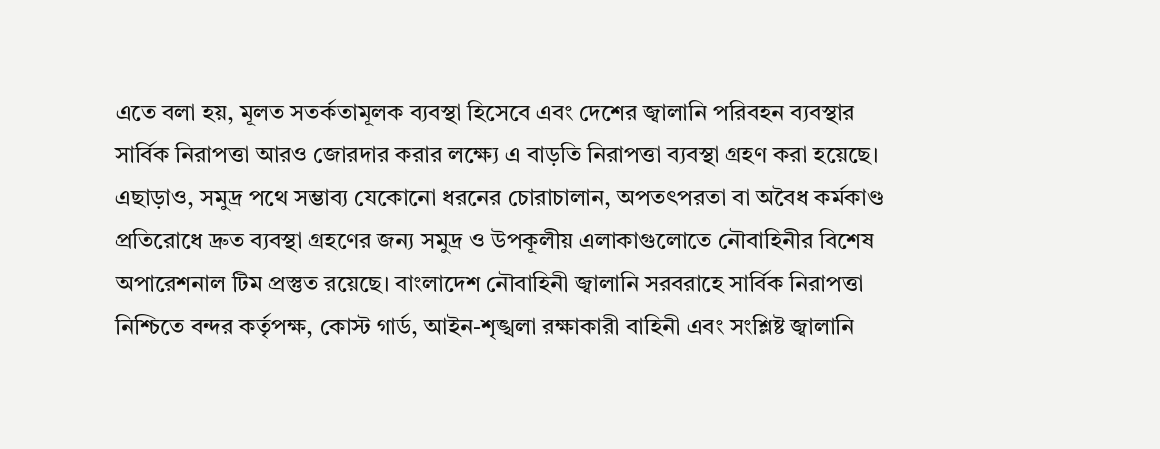এতে বলা হয়, মূলত সতর্কতামূলক ব্যবস্থা হিসেবে এবং দেশের জ্বালানি পরিবহন ব্যবস্থার সার্বিক নিরাপত্তা আরও জোরদার করার লক্ষ্যে এ বাড়তি নিরাপত্তা ব্যবস্থা গ্রহণ করা হয়েছে। এছাড়াও, সমুদ্র পথে সম্ভাব্য যেকোনো ধরনের চোরাচালান, অপতৎপরতা বা অবৈধ কর্মকাণ্ড প্রতিরোধে দ্রুত ব্যবস্থা গ্রহণের জন্য সমুদ্র ও উপকূলীয় এলাকাগুলোতে নৌবাহিনীর বিশেষ অপারেশনাল টিম প্রস্তুত রয়েছে। বাংলাদেশ নৌবাহিনী জ্বালানি সরবরাহে সার্বিক নিরাপত্তা নিশ্চিতে বন্দর কর্তৃপক্ষ, কোস্ট গার্ড, আইন-শৃঙ্খলা রক্ষাকারী বাহিনী এবং সংশ্লিষ্ট জ্বালানি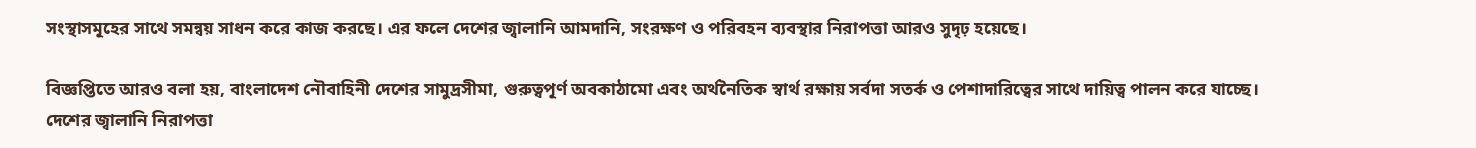সংস্থাসমূহের সাথে সমন্বয় সাধন করে কাজ করছে। এর ফলে দেশের জ্বালানি আমদানি, সংরক্ষণ ও পরিবহন ব্যবস্থার নিরাপত্তা আরও সুদৃঢ় হয়েছে।

বিজ্ঞপ্তিতে আরও বলা হয়, বাংলাদেশ নৌবাহিনী দেশের সামুদ্রসীমা, গুরুত্বপূর্ণ অবকাঠামো এবং অর্থনৈতিক স্বার্থ রক্ষায় সর্বদা সতর্ক ও পেশাদারিত্বের সাথে দায়িত্ব পালন করে যাচ্ছে। দেশের জ্বালানি নিরাপত্তা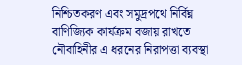নিশ্চিতকরণ এবং সমুদ্রপথে নির্বিঘ্ন বাণিজ্যিক কার্যক্রম বজায় রাখতে নৌবাহিনীর এ ধরনের নিরাপত্তা ব্যবস্থা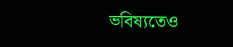ভবিষ্যতেও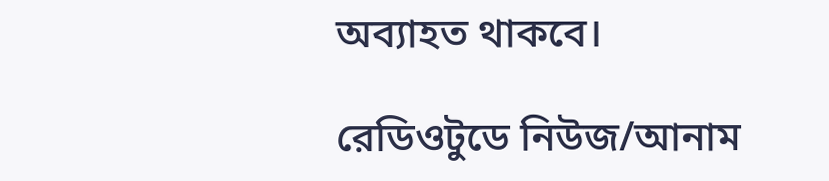অব্যাহত থাকবে।

রেডিওটুডে নিউজ/আনাম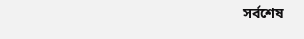সর্বশেষ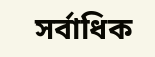সর্বাধিক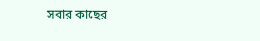সবার কাছের